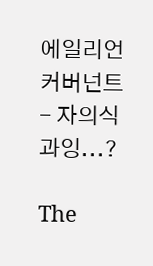에일리언 커버넌트 - 자의식과잉...?

The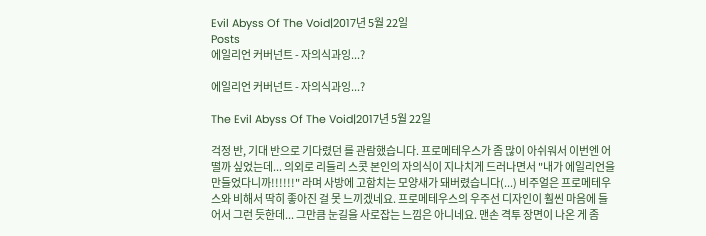Evil Abyss Of The Void|2017년 5월 22일
Posts
에일리언 커버넌트 - 자의식과잉...?

에일리언 커버넌트 - 자의식과잉...?

The Evil Abyss Of The Void|2017년 5월 22일

걱정 반, 기대 반으로 기다렸던 를 관람했습니다. 프로메테우스가 좀 많이 아쉬워서 이번엔 어떨까 싶었는데... 의외로 리들리 스콧 본인의 자의식이 지나치게 드러나면서 "내가 에일리언을 만들었다니까!!!!!!" 라며 사방에 고함치는 모양새가 돼버렸습니다(...) 비주얼은 프로메테우스와 비해서 딱히 좋아진 걸 못 느끼겠네요. 프로메테우스의 우주선 디자인이 훨씬 마음에 들어서 그런 듯한데... 그만큼 눈길을 사로잡는 느낌은 아니네요. 맨손 격투 장면이 나온 게 좀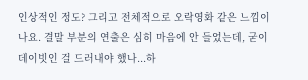인상적인 정도? 그리고 전체적으로 오락영화 같은 느낌이 나요. 결말 부분의 연출은 심히 마음에 안 들었는데, 굳이 데이빗인 걸 드러내야 했나...하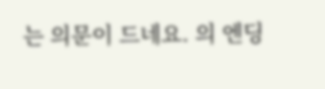는 의문이 드네요. 의 엔딩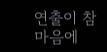연출이 참 마음에